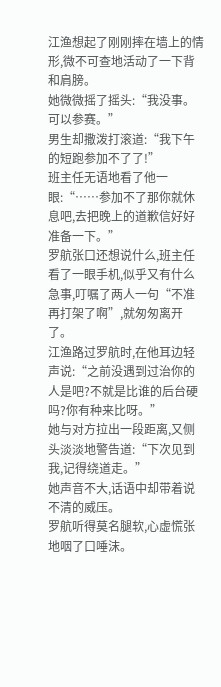江渔想起了刚刚摔在墙上的情形,微不可查地活动了一下背和肩膀。
她微微摇了摇头:“我没事。可以参赛。”
男生却撒泼打滚道:“我下午的短跑参加不了了!”
班主任无语地看了他一眼:“……参加不了那你就休息吧,去把晚上的道歉信好好准备一下。”
罗航张口还想说什么,班主任看了一眼手机,似乎又有什么急事,叮嘱了两人一句“不准再打架了啊”,就匆匆离开了。
江渔路过罗航时,在他耳边轻声说:“之前没遇到过治你的人是吧?不就是比谁的后台硬吗?你有种来比呀。”
她与对方拉出一段距离,又侧头淡淡地警告道:“下次见到我,记得绕道走。”
她声音不大,话语中却带着说不清的威压。
罗航听得莫名腿软,心虚慌张地咽了口唾沫。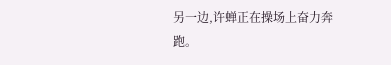另一边,许蝉正在操场上奋力奔跑。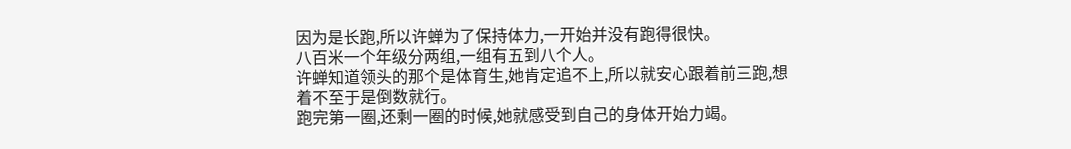因为是长跑,所以许蝉为了保持体力,一开始并没有跑得很快。
八百米一个年级分两组,一组有五到八个人。
许蝉知道领头的那个是体育生,她肯定追不上,所以就安心跟着前三跑,想着不至于是倒数就行。
跑完第一圈,还剩一圈的时候,她就感受到自己的身体开始力竭。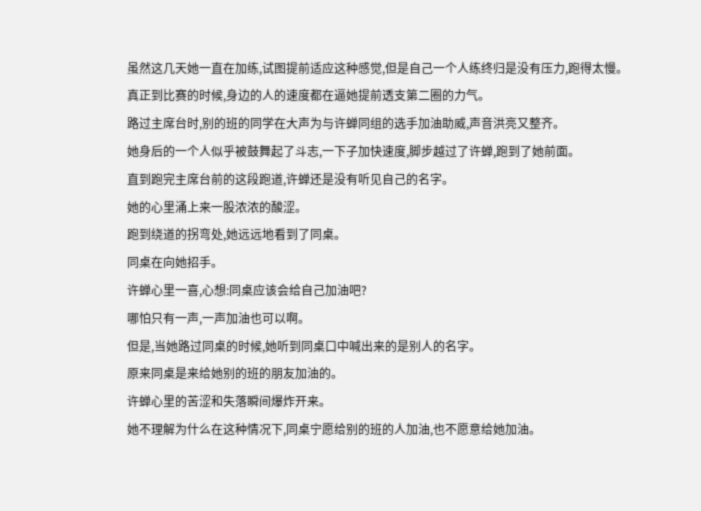虽然这几天她一直在加练,试图提前适应这种感觉,但是自己一个人练终归是没有压力,跑得太慢。
真正到比赛的时候,身边的人的速度都在逼她提前透支第二圈的力气。
路过主席台时,别的班的同学在大声为与许蝉同组的选手加油助威,声音洪亮又整齐。
她身后的一个人似乎被鼓舞起了斗志,一下子加快速度,脚步越过了许蝉,跑到了她前面。
直到跑完主席台前的这段跑道,许蝉还是没有听见自己的名字。
她的心里涌上来一股浓浓的酸涩。
跑到绕道的拐弯处,她远远地看到了同桌。
同桌在向她招手。
许蝉心里一喜,心想:同桌应该会给自己加油吧?
哪怕只有一声,一声加油也可以啊。
但是,当她路过同桌的时候,她听到同桌口中喊出来的是别人的名字。
原来同桌是来给她别的班的朋友加油的。
许蝉心里的苦涩和失落瞬间爆炸开来。
她不理解为什么在这种情况下,同桌宁愿给别的班的人加油,也不愿意给她加油。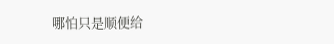哪怕只是顺便给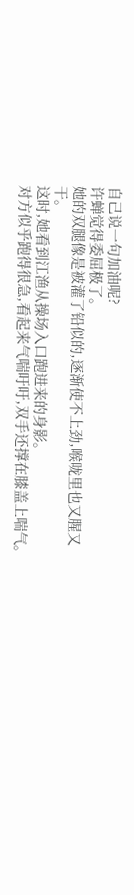自己说一句加油呢?
许蝉觉得委屈极了。
她的双腿像是被灌了铅似的,逐渐使不上劲,喉咙里也又腥又干。
这时,她看到江渔从操场入口跑进来的身影。
对方似乎跑得很急,看起来气喘吁吁,双手还撑在膝盖上喘气。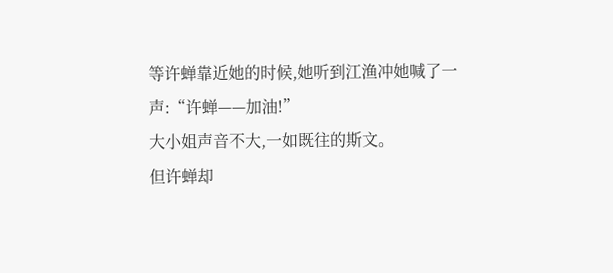等许蝉靠近她的时候,她听到江渔冲她喊了一声:“许蝉——加油!”
大小姐声音不大,一如既往的斯文。
但许蝉却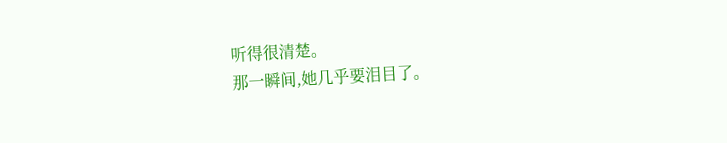听得很清楚。
那一瞬间,她几乎要泪目了。